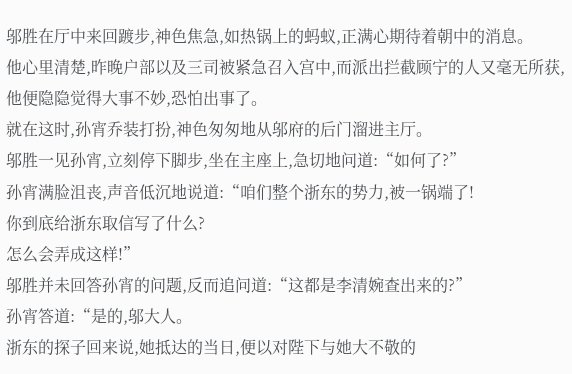邬胜在厅中来回踱步,神色焦急,如热锅上的蚂蚁,正满心期待着朝中的消息。
他心里清楚,昨晚户部以及三司被紧急召入宫中,而派出拦截顾宁的人又毫无所获,他便隐隐觉得大事不妙,恐怕出事了。
就在这时,孙宵乔装打扮,神色匆匆地从邬府的后门溜进主厅。
邬胜一见孙宵,立刻停下脚步,坐在主座上,急切地问道:“如何了?”
孙宵满脸沮丧,声音低沉地说道:“咱们整个浙东的势力,被一锅端了!
你到底给浙东取信写了什么?
怎么会弄成这样!”
邬胜并未回答孙宵的问题,反而追问道:“这都是李清婉查出来的?”
孙宵答道:“是的,邬大人。
浙东的探子回来说,她抵达的当日,便以对陛下与她大不敬的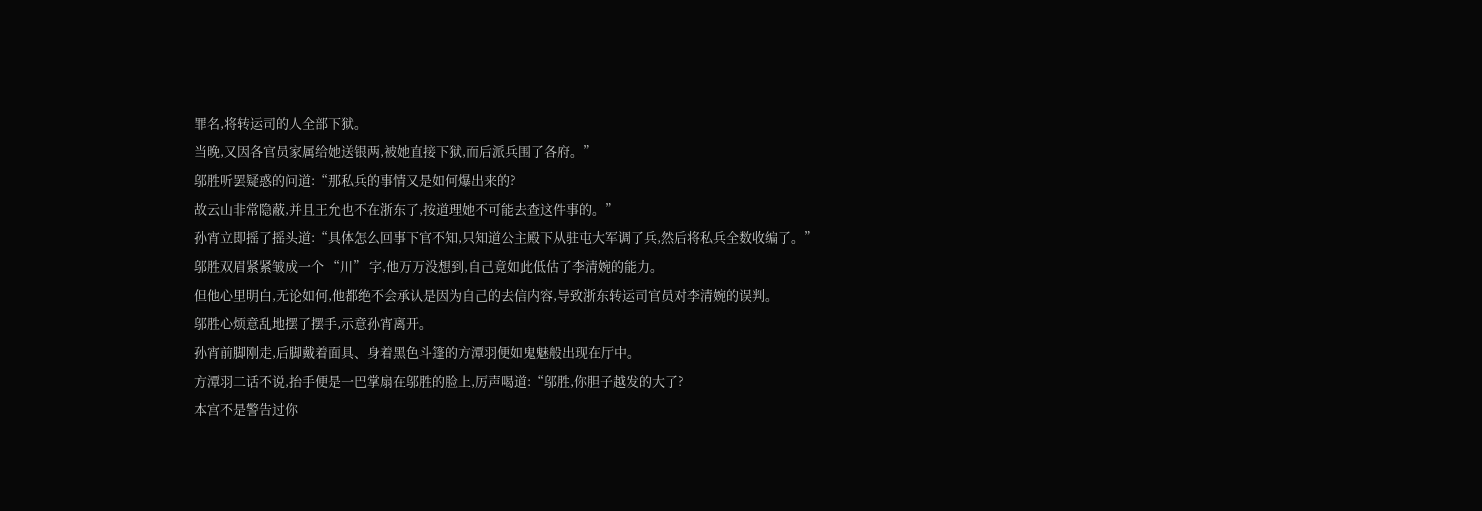罪名,将转运司的人全部下狱。
当晚,又因各官员家属给她送银两,被她直接下狱,而后派兵围了各府。”
邬胜听罢疑惑的问道:“那私兵的事情又是如何爆出来的?
故云山非常隐蔽,并且王允也不在浙东了,按道理她不可能去查这件事的。”
孙宵立即摇了摇头道:“具体怎么回事下官不知,只知道公主殿下从驻屯大军调了兵,然后将私兵全数收编了。”
邬胜双眉紧紧皱成一个 “川” 字,他万万没想到,自己竟如此低估了李清婉的能力。
但他心里明白,无论如何,他都绝不会承认是因为自己的去信内容,导致浙东转运司官员对李清婉的误判。
邬胜心烦意乱地摆了摆手,示意孙宵离开。
孙宵前脚刚走,后脚戴着面具、身着黑色斗篷的方潭羽便如鬼魅般出现在厅中。
方潭羽二话不说,抬手便是一巴掌扇在邬胜的脸上,厉声喝道:“邬胜,你胆子越发的大了?
本宫不是警告过你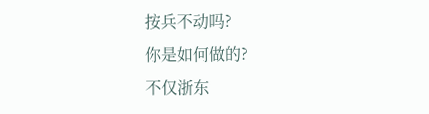按兵不动吗?
你是如何做的?
不仅浙东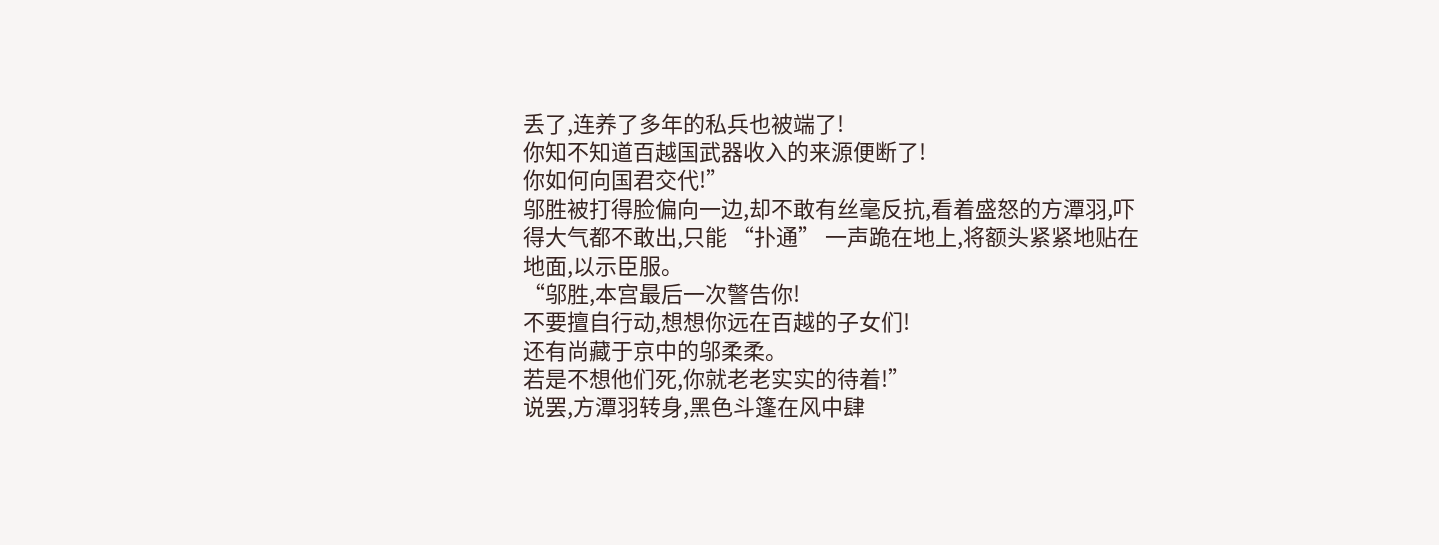丢了,连养了多年的私兵也被端了!
你知不知道百越国武器收入的来源便断了!
你如何向国君交代!”
邬胜被打得脸偏向一边,却不敢有丝毫反抗,看着盛怒的方潭羽,吓得大气都不敢出,只能 “扑通” 一声跪在地上,将额头紧紧地贴在地面,以示臣服。
“邬胜,本宫最后一次警告你!
不要擅自行动,想想你远在百越的子女们!
还有尚藏于京中的邬柔柔。
若是不想他们死,你就老老实实的待着!”
说罢,方潭羽转身,黑色斗篷在风中肆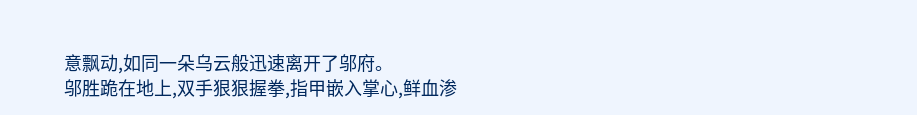意飘动,如同一朵乌云般迅速离开了邬府。
邬胜跪在地上,双手狠狠握拳,指甲嵌入掌心,鲜血渗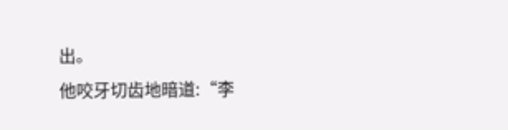出。
他咬牙切齿地暗道:“李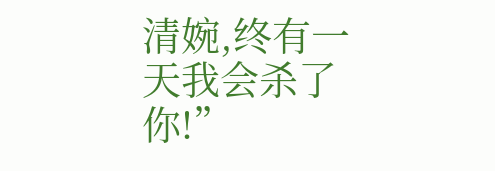清婉,终有一天我会杀了你!”